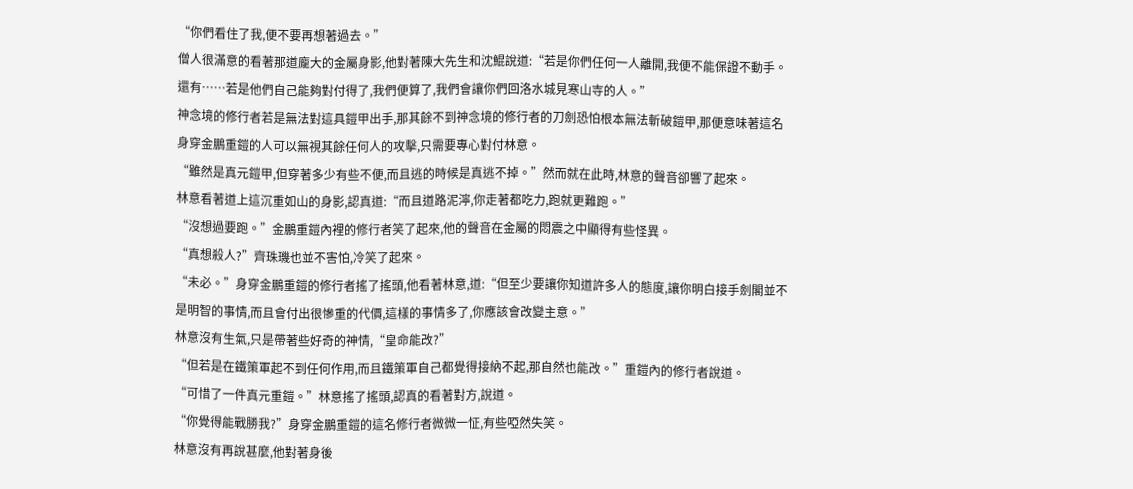“你們看住了我,便不要再想著過去。”
僧人很滿意的看著那道龐大的金屬身影,他對著陳大先生和沈鯤說道:“若是你們任何一人離開,我便不能保證不動手。還有……若是他們自己能夠對付得了,我們便算了,我們會讓你們回洛水城見寒山寺的人。”
神念境的修行者若是無法對這具鎧甲出手,那其餘不到神念境的修行者的刀劍恐怕根本無法斬破鎧甲,那便意味著這名身穿金鵬重鎧的人可以無視其餘任何人的攻擊,只需要專心對付林意。
“雖然是真元鎧甲,但穿著多少有些不便,而且逃的時候是真逃不掉。”然而就在此時,林意的聲音卻響了起來。
林意看著道上這沉重如山的身影,認真道:“而且道路泥濘,你走著都吃力,跑就更難跑。”
“沒想過要跑。”金鵬重鎧內裡的修行者笑了起來,他的聲音在金屬的悶震之中顯得有些怪異。
“真想殺人?”齊珠璣也並不害怕,冷笑了起來。
“未必。”身穿金鵬重鎧的修行者搖了搖頭,他看著林意,道:“但至少要讓你知道許多人的態度,讓你明白接手劍閣並不是明智的事情,而且會付出很慘重的代價,這樣的事情多了,你應該會改變主意。”
林意沒有生氣,只是帶著些好奇的神情,“皇命能改?”
“但若是在鐵策軍起不到任何作用,而且鐵策軍自己都覺得接納不起,那自然也能改。”重鎧內的修行者說道。
“可惜了一件真元重鎧。”林意搖了搖頭,認真的看著對方,說道。
“你覺得能戰勝我?”身穿金鵬重鎧的這名修行者微微一怔,有些啞然失笑。
林意沒有再說甚麼,他對著身後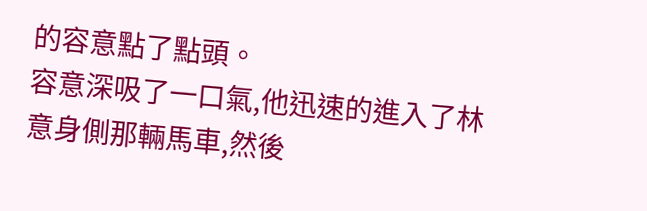的容意點了點頭。
容意深吸了一口氣,他迅速的進入了林意身側那輛馬車,然後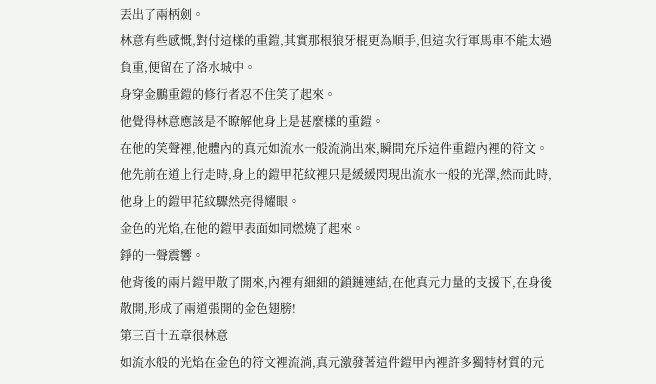丟出了兩柄劍。
林意有些感慨,對付這樣的重鎧,其實那根狼牙棍更為順手,但這次行軍馬車不能太過負重,便留在了洛水城中。
身穿金鵬重鎧的修行者忍不住笑了起來。
他覺得林意應該是不瞭解他身上是甚麼樣的重鎧。
在他的笑聲裡,他體內的真元如流水一般流淌出來,瞬間充斥這件重鎧內裡的符文。
他先前在道上行走時,身上的鎧甲花紋裡只是緩緩閃現出流水一般的光澤,然而此時,他身上的鎧甲花紋驟然亮得耀眼。
金色的光焰,在他的鎧甲表面如同燃燒了起來。
錚的一聲震響。
他背後的兩片鎧甲散了開來,內裡有細細的鎖鏈連結,在他真元力量的支援下,在身後散開,形成了兩道張開的金色翅膀!
第三百十五章很林意
如流水般的光焰在金色的符文裡流淌,真元激發著這件鎧甲內裡許多獨特材質的元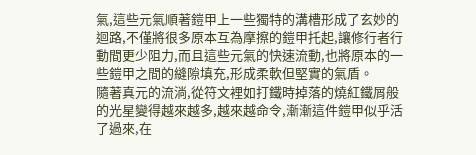氣,這些元氣順著鎧甲上一些獨特的溝槽形成了玄妙的迴路,不僅將很多原本互為摩擦的鎧甲托起,讓修行者行動間更少阻力,而且這些元氣的快速流動,也將原本的一些鎧甲之間的縫隙填充,形成柔軟但堅實的氣盾。
隨著真元的流淌,從符文裡如打鐵時掉落的燒紅鐵屑般的光星變得越來越多,越來越命令,漸漸這件鎧甲似乎活了過來,在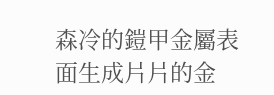森冷的鎧甲金屬表面生成片片的金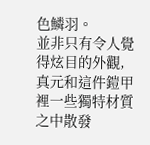色鱗羽。
並非只有令人覺得炫目的外觀,真元和這件鎧甲裡一些獨特材質之中散發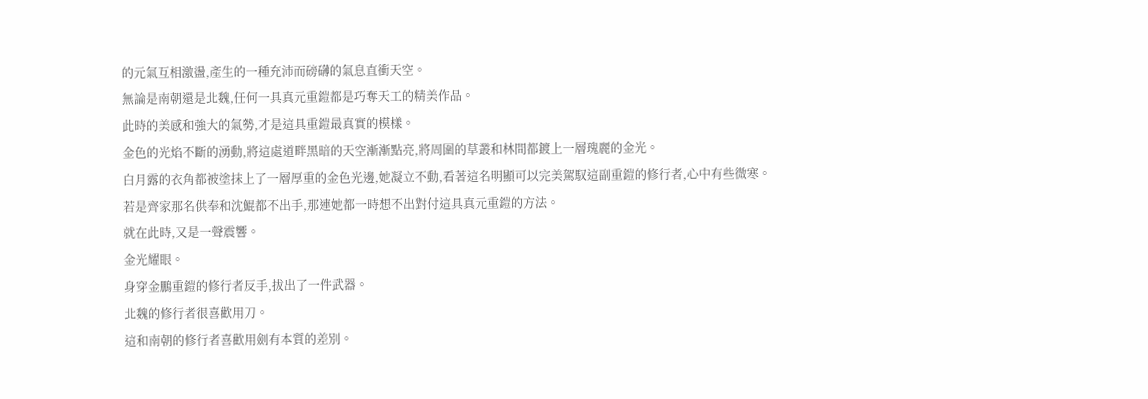的元氣互相激盪,產生的一種充沛而磅礴的氣息直衝天空。
無論是南朝還是北魏,任何一具真元重鎧都是巧奪天工的精美作品。
此時的美感和強大的氣勢,才是這具重鎧最真實的模樣。
金色的光焰不斷的湧動,將這處道畔黑暗的天空漸漸點亮,將周圍的草叢和林間都鍍上一層瑰麗的金光。
白月露的衣角都被塗抹上了一層厚重的金色光邊,她凝立不動,看著這名明顯可以完美駕馭這副重鎧的修行者,心中有些微寒。
若是齊家那名供奉和沈鯤都不出手,那連她都一時想不出對付這具真元重鎧的方法。
就在此時,又是一聲震響。
金光耀眼。
身穿金鵬重鎧的修行者反手,拔出了一件武器。
北魏的修行者很喜歡用刀。
這和南朝的修行者喜歡用劍有本質的差別。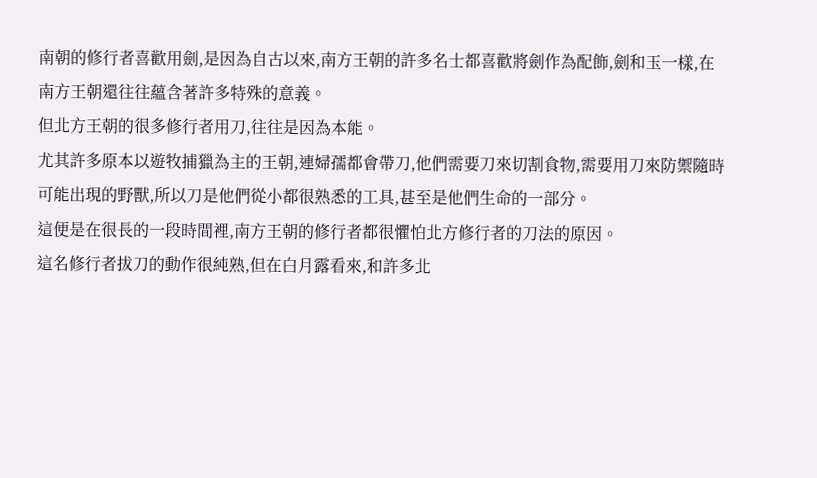南朝的修行者喜歡用劍,是因為自古以來,南方王朝的許多名士都喜歡將劍作為配飾,劍和玉一樣,在南方王朝還往往蘊含著許多特殊的意義。
但北方王朝的很多修行者用刀,往往是因為本能。
尤其許多原本以遊牧捕獵為主的王朝,連婦孺都會帶刀,他們需要刀來切割食物,需要用刀來防禦隨時可能出現的野獸,所以刀是他們從小都很熟悉的工具,甚至是他們生命的一部分。
這便是在很長的一段時間裡,南方王朝的修行者都很懼怕北方修行者的刀法的原因。
這名修行者拔刀的動作很純熟,但在白月露看來,和許多北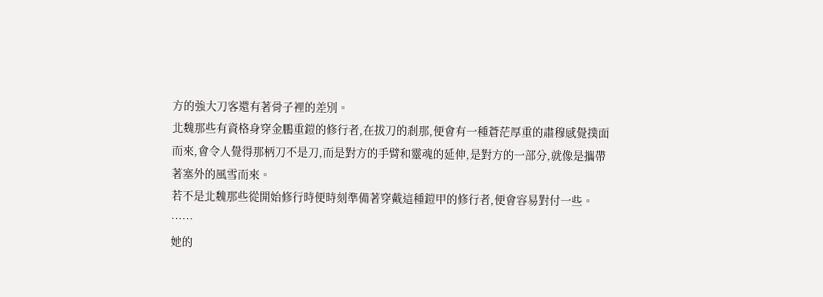方的強大刀客還有著骨子裡的差別。
北魏那些有資格身穿金鵬重鎧的修行者,在拔刀的剎那,便會有一種蒼茫厚重的肅穆感覺撲面而來,會令人覺得那柄刀不是刀,而是對方的手臂和靈魂的延伸,是對方的一部分,就像是攜帶著塞外的風雪而來。
若不是北魏那些從開始修行時便時刻準備著穿戴這種鎧甲的修行者,便會容易對付一些。
……
她的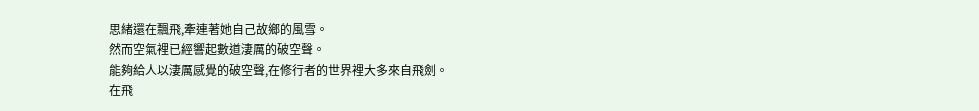思緒還在飄飛,牽連著她自己故鄉的風雪。
然而空氣裡已經響起數道淒厲的破空聲。
能夠給人以淒厲感覺的破空聲,在修行者的世界裡大多來自飛劍。
在飛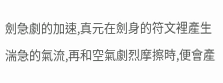劍急劇的加速,真元在劍身的符文裡產生湍急的氣流,再和空氣劇烈摩擦時,便會產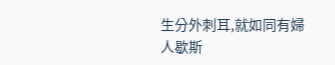生分外刺耳,就如同有婦人歇斯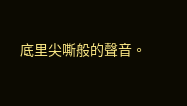底里尖嘶般的聲音。